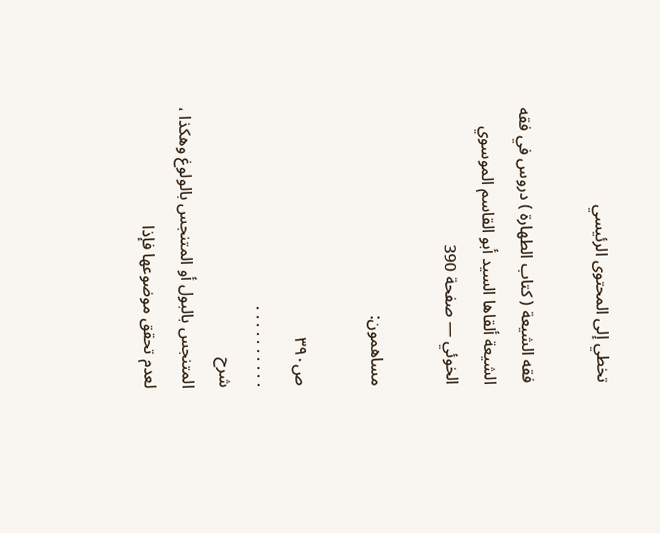تخطي إلى المحتوى الرئيسي

فقه الشيعة ( كتاب الطهارة ) دروس في فقه الشيعة ألقاها السيد أبو القاسم الموسوي الخوئي — صفحة 390

مساهمون:

ص٣٩٠
. . . . . . . . . .
شرح
المتنجس بالبول أو المتنجس بالولوغ وهكذا ، لعدم تحقق موضوعها فإذا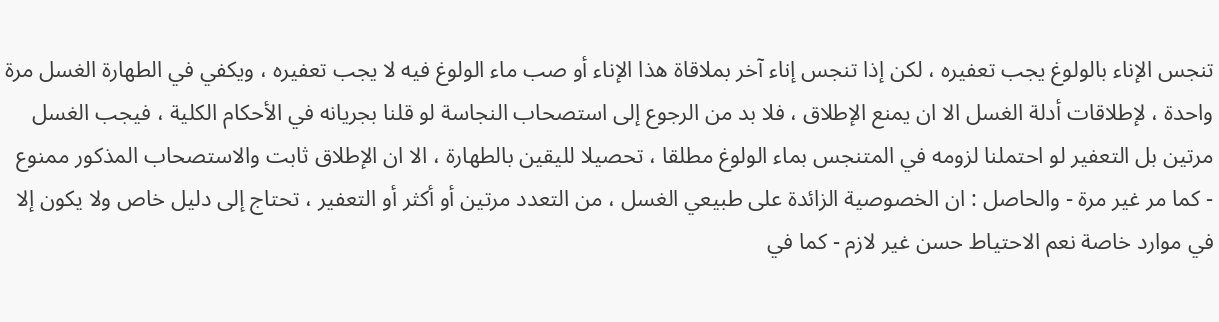تنجس الإناء بالولوغ يجب تعفيره ، لكن إذا تنجس إناء آخر بملاقاة هذا الإناء أو صب ماء الولوغ فيه لا يجب تعفيره ، ويكفي في الطهارة الغسل مرة واحدة ، لإطلاقات أدلة الغسل الا ان يمنع الإطلاق ، فلا بد من الرجوع إلى استصحاب النجاسة لو قلنا بجريانه في الأحكام الكلية ، فيجب الغسل مرتين بل التعفير لو احتملنا لزومه في المتنجس بماء الولوغ مطلقا ، تحصيلا لليقين بالطهارة ، الا ان الإطلاق ثابت والاستصحاب المذكور ممنوع - كما مر غير مرة - والحاصل : ان الخصوصية الزائدة على طبيعي الغسل ، من التعدد مرتين أو أكثر أو التعفير ، تحتاج إلى دليل خاص ولا يكون إلا في موارد خاصة نعم الاحتياط حسن غير لازم - كما في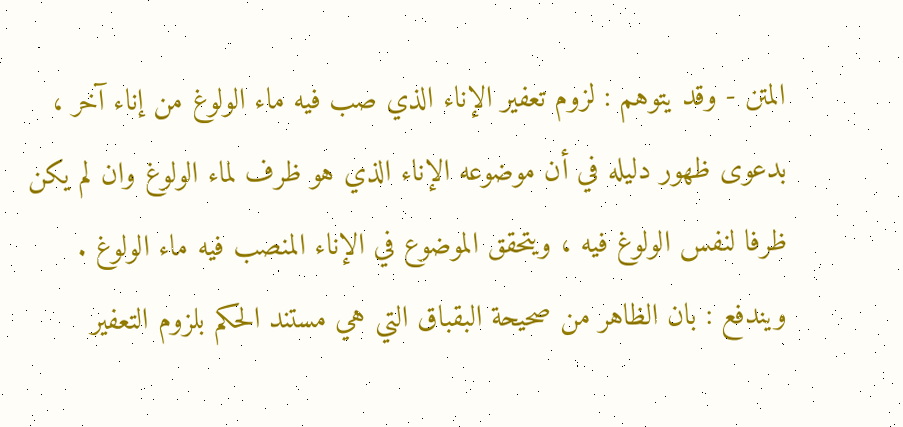المتن - وقد يتوهم : لزوم تعفير الإناء الذي صب فيه ماء الولوغ من إناء آخر ، بدعوى ظهور دليله في أن موضوعه الإناء الذي هو ظرف لماء الولوغ وان لم يكن ظرفا لنفس الولوغ فيه ، ويتحقق الموضوع في الإناء المنصب فيه ماء الولوغ . ويندفع : بان الظاهر من صحيحة البقباق التي هي مستند الحكم بلزوم التعفير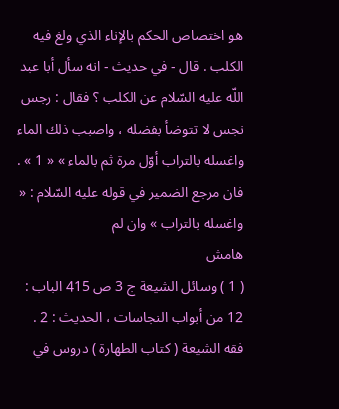هو اختصاص الحكم بالإناء الذي ولغ فيه الكلب . قال - في حديث - انه سأل أبا عبد اللّه عليه السّلام عن الكلب ؟ فقال : رجس نجس لا تتوضأ بفضله ، واصبب ذلك الماء واغسله بالتراب أوّل مرة ثم بالماء » « 1 » . فان مرجع الضمير في قوله عليه السّلام : « واغسله بالتراب » وان لم
هامش
( 1 ) وسائل الشيعة ج 3 ص 415 الباب : 12 من أبواب النجاسات ، الحديث : 2 .
فقه الشيعة ( كتاب الطهارة ) دروس في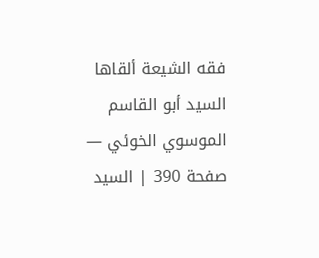فقه الشيعة ألقاها السيد أبو القاسم الموسوي الخوئي — صفحة 390 | السيد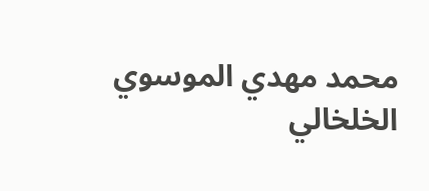محمد مهدي الموسوي الخلخالي